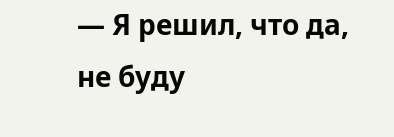— Я решил, что да, не буду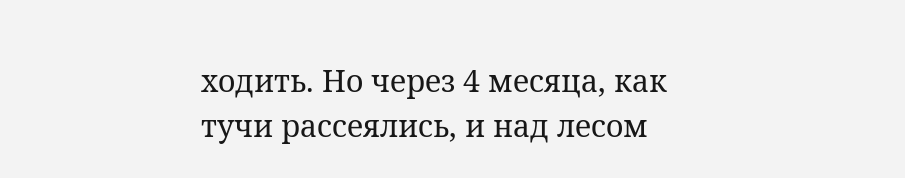ходить. Но через 4 месяца, как тучи рассеялись, и над лесом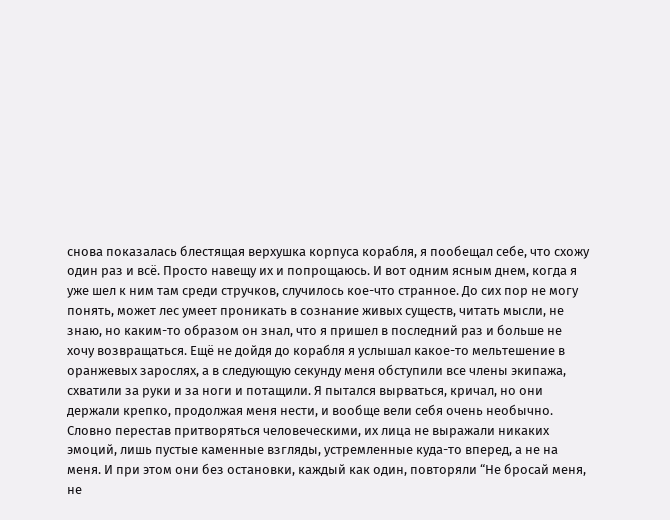снова показалась блестящая верхушка корпуса корабля, я пообещал себе, что схожу один раз и всё. Просто навещу их и попрощаюсь. И вот одним ясным днем, когда я уже шел к ним там среди стручков, случилось кое-что странное. До сих пор не могу понять, может лес умеет проникать в сознание живых существ, читать мысли, не знаю, но каким-то образом он знал, что я пришел в последний раз и больше не хочу возвращаться. Ещё не дойдя до корабля я услышал какое-то мельтешение в оранжевых зарослях, а в следующую секунду меня обступили все члены экипажа, схватили за руки и за ноги и потащили. Я пытался вырваться, кричал, но они держали крепко, продолжая меня нести, и вообще вели себя очень необычно. Словно перестав притворяться человеческими, их лица не выражали никаких эмоций, лишь пустые каменные взгляды, устремленные куда-то вперед, а не на меня. И при этом они без остановки, каждый как один, повторяли “Не бросай меня, не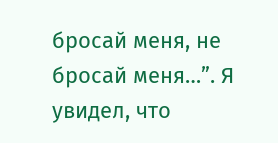бросай меня, не бросай меня…”. Я увидел, что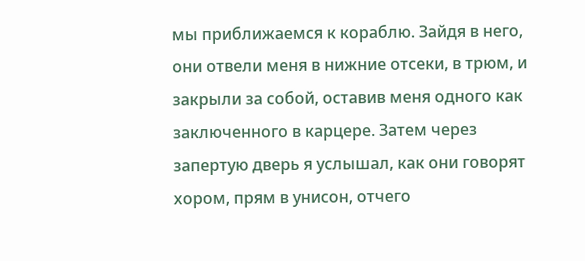мы приближаемся к кораблю. Зайдя в него, они отвели меня в нижние отсеки, в трюм, и закрыли за собой, оставив меня одного как заключенного в карцере. Затем через запертую дверь я услышал, как они говорят хором, прям в унисон, отчего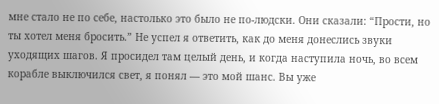мне стало не по себе, настолько это было не по-людски. Они сказали: “Прости, но ты хотел меня бросить.” Не успел я ответить, как до меня донеслись звуки уходящих шагов. Я просидел там целый день, и когда наступила ночь, во всем корабле выключился свет, я понял — это мой шанс. Вы уже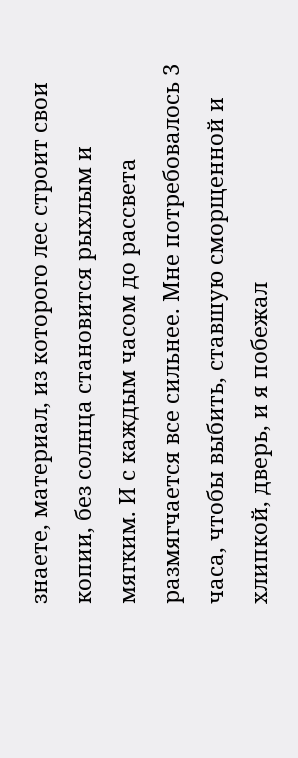знаете, материал, из которого лес строит свои копии, без солнца становится рыхлым и мягким. И с каждым часом до рассвета размягчается все сильнее. Мне потребовалось 3 часа, чтобы выбить, ставшую сморщенной и хлипкой, дверь, и я побежал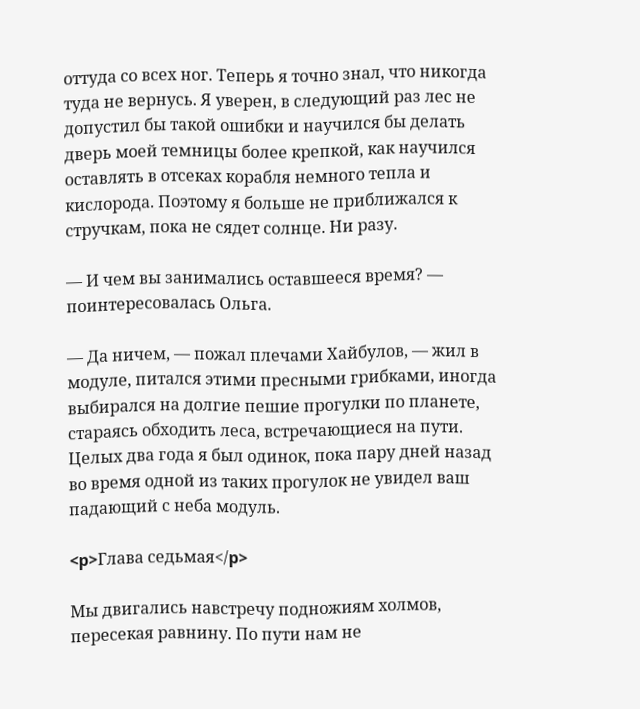оттуда со всех ног. Теперь я точно знал, что никогда туда не вернусь. Я уверен, в следующий раз лес не допустил бы такой ошибки и научился бы делать дверь моей темницы более крепкой, как научился оставлять в отсеках корабля немного тепла и кислорода. Поэтому я больше не приближался к стручкам, пока не сядет солнце. Ни разу.

— И чем вы занимались оставшееся время? — поинтересовалась Ольга.

— Да ничем, — пожал плечами Хайбулов, — жил в модуле, питался этими пресными грибками, иногда выбирался на долгие пешие прогулки по планете, стараясь обходить леса, встречающиеся на пути. Целых два года я был одинок, пока пару дней назад во время одной из таких прогулок не увидел ваш падающий с неба модуль.

<p>Глава седьмая</p>

Мы двигались навстречу подножиям холмов, пересекая равнину. По пути нам не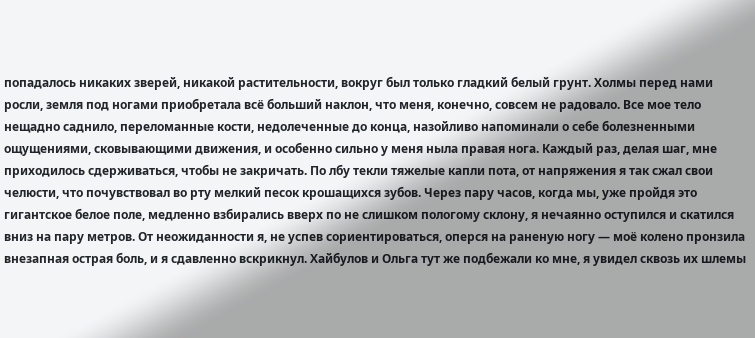попадалось никаких зверей, никакой растительности, вокруг был только гладкий белый грунт. Холмы перед нами росли, земля под ногами приобретала всё больший наклон, что меня, конечно, совсем не радовало. Все мое тело нещадно саднило, переломанные кости, недолеченные до конца, назойливо напоминали о себе болезненными ощущениями, сковывающими движения, и особенно сильно у меня ныла правая нога. Каждый раз, делая шаг, мне приходилось сдерживаться, чтобы не закричать. По лбу текли тяжелые капли пота, от напряжения я так сжал свои челюсти, что почувствовал во рту мелкий песок крошащихся зубов. Через пару часов, когда мы, уже пройдя это гигантское белое поле, медленно взбирались вверх по не слишком пологому склону, я нечаянно оступился и скатился вниз на пару метров. От неожиданности я, не успев сориентироваться, оперся на раненую ногу — моё колено пронзила внезапная острая боль, и я сдавленно вскрикнул. Хайбулов и Ольга тут же подбежали ко мне, я увидел сквозь их шлемы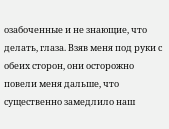озабоченные и не знающие, что делать, глаза. Взяв меня под руки с обеих сторон, они осторожно повели меня дальше, что существенно замедлило наш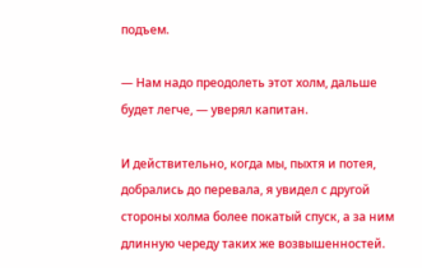подъем.

— Нам надо преодолеть этот холм, дальше будет легче, — уверял капитан.

И действительно, когда мы, пыхтя и потея, добрались до перевала, я увидел с другой стороны холма более покатый спуск, а за ним длинную череду таких же возвышенностей.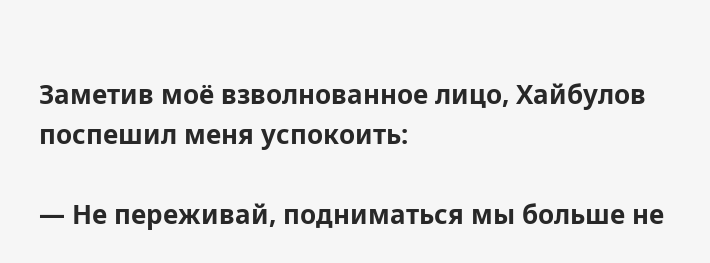Заметив моё взволнованное лицо, Хайбулов поспешил меня успокоить:

— Не переживай, подниматься мы больше не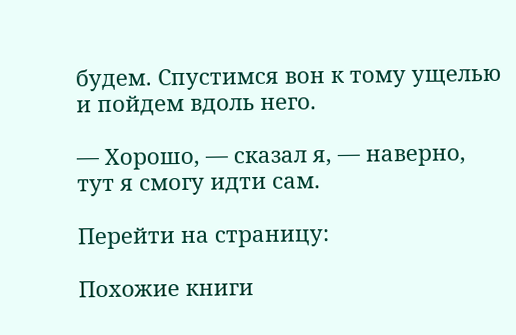будем. Спустимся вон к тому ущелью и пойдем вдоль него.

— Хорошо, — сказал я, — наверно, тут я смогу идти сам.

Перейти на страницу:

Похожие книги